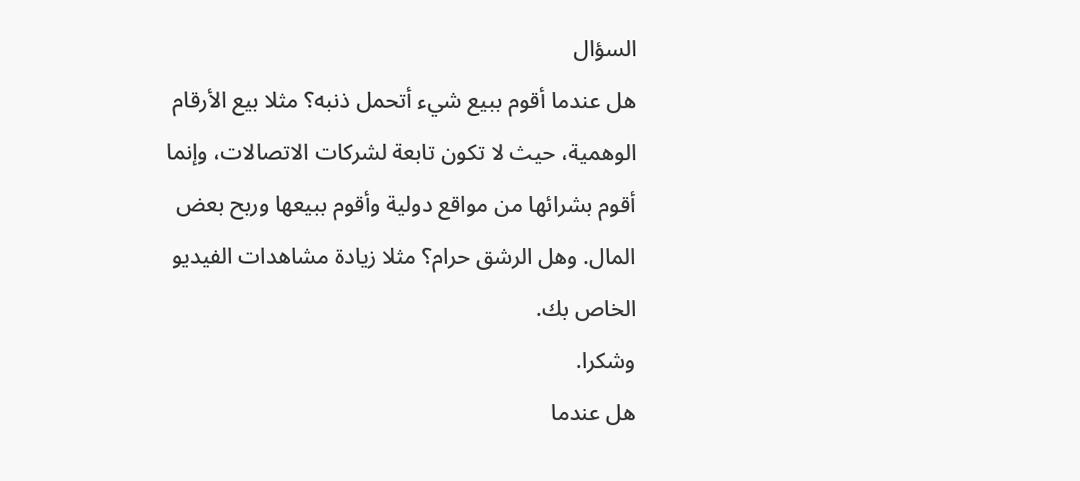السؤال
هل عندما أقوم ببيع شيء أتحمل ذنبه؟ مثلا بيع الأرقام الوهمية، حيث لا تكون تابعة لشركات الاتصالات، وإنما أقوم بشرائها من مواقع دولية وأقوم ببيعها وربح بعض المال. وهل الرشق حرام؟ مثلا زيادة مشاهدات الفيديو الخاص بك.
وشكرا.
هل عندما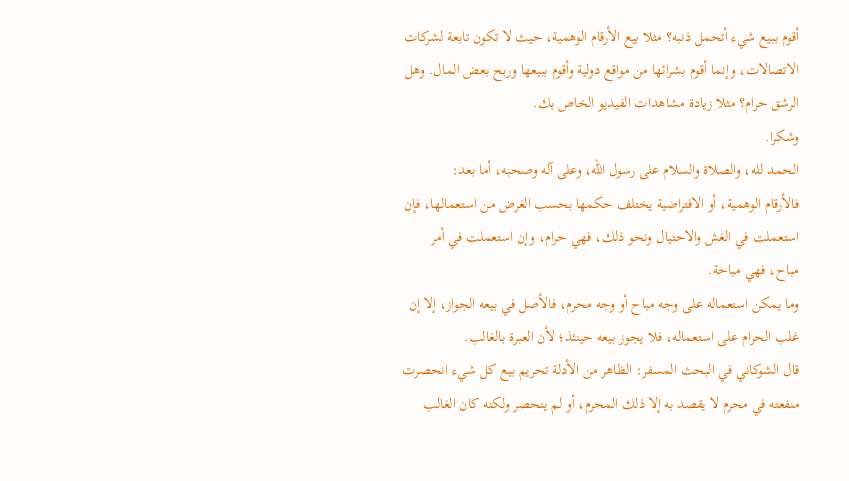أقوم ببيع شيء أتحمل ذنبه؟ مثلا بيع الأرقام الوهمية، حيث لا تكون تابعة لشركات الاتصالات، وإنما أقوم بشرائها من مواقع دولية وأقوم ببيعها وربح بعض المال. وهل الرشق حرام؟ مثلا زيادة مشاهدات الفيديو الخاص بك.
وشكرا.
الحمد لله، والصلاة والسلام على رسول الله، وعلى آله وصحبه، أما بعد:
فالأرقام الوهمية، أو الافتراضية يختلف حكمها بحسب الغرض من استعمالها، فإن استعملت في الغش والاحتيال ونحو ذلك، فهي حرام، وإن استعملت في أمر مباح، فهي مباحة.
وما يمكن استعماله على وجه مباح أو وجه محرم، فالأصل في بيعه الجواز، إلا إن غلب الحرام على استعماله، فلا يجوز بيعه حينئذ؛ لأن العبرة بالغالب.
قال الشوكاني في البحث المسفر: الظاهر من الأدلة تحريم بيع كل شيء انحصرت منفعته في محرم لا يقصد به إلا ذلك المحرم، أو لم ينحصر ولكنه كان الغالب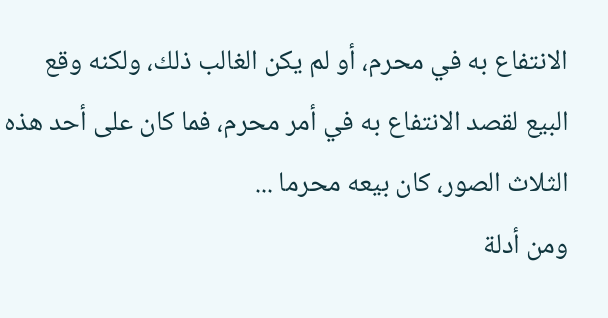الانتفاع به في محرم، أو لم يكن الغالب ذلك، ولكنه وقع البيع لقصد الانتفاع به في أمر محرم، فما كان على أحد هذه الثلاث الصور، كان بيعه محرما ...
ومن أدلة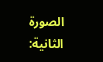الصورة الثانية: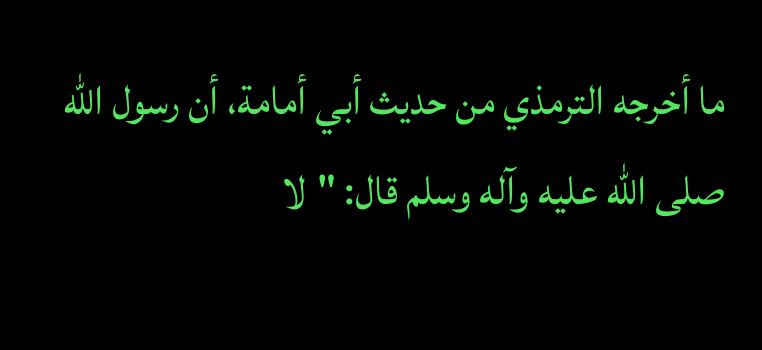ما أخرجه الترمذي من حديث أبي أمامة، أن رسول الله صلى الله عليه وآله وسلم قال: "لا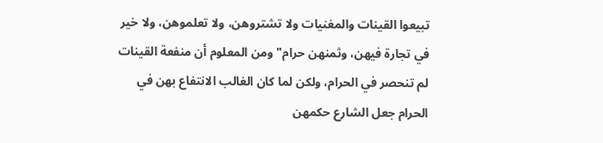تبيعوا القينات والمغنيات ولا تشتروهن، ولا تعلموهن، ولا خير في تجارة فيهن، وثمنهن حرام" ومن المعلوم أن منفعة القينات لم تنحصر في الحرام، ولكن لما كان الغالب الانتفاع بهن في الحرام جعل الشارع حكمهن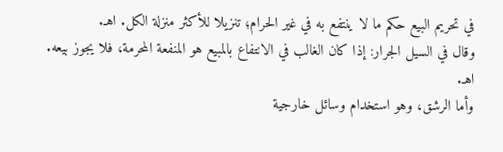في تحريم البيع حكم ما لا ينتفع به في غير الحرام؛ تنزيلا للأكثر منزلة الكل. اهـ.
وقال في السيل الجرار: إذا كان الغالب في الانتفاع بالمبيع هو المنفعة المحرمة، فلا يجوز بيعه. اهـ.
وأما الرشق، وهو استخدام وسائل خارجية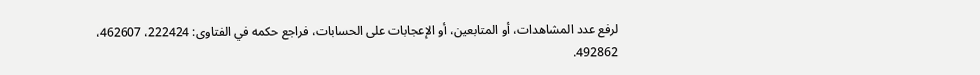لرفع عدد المشاهدات، أو المتابعين، أو الإعجابات على الحسابات، فراجع حكمه في الفتاوى: 222424، 462607، 492862.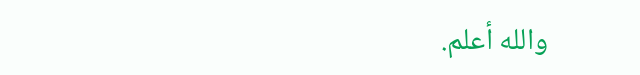والله أعلم.